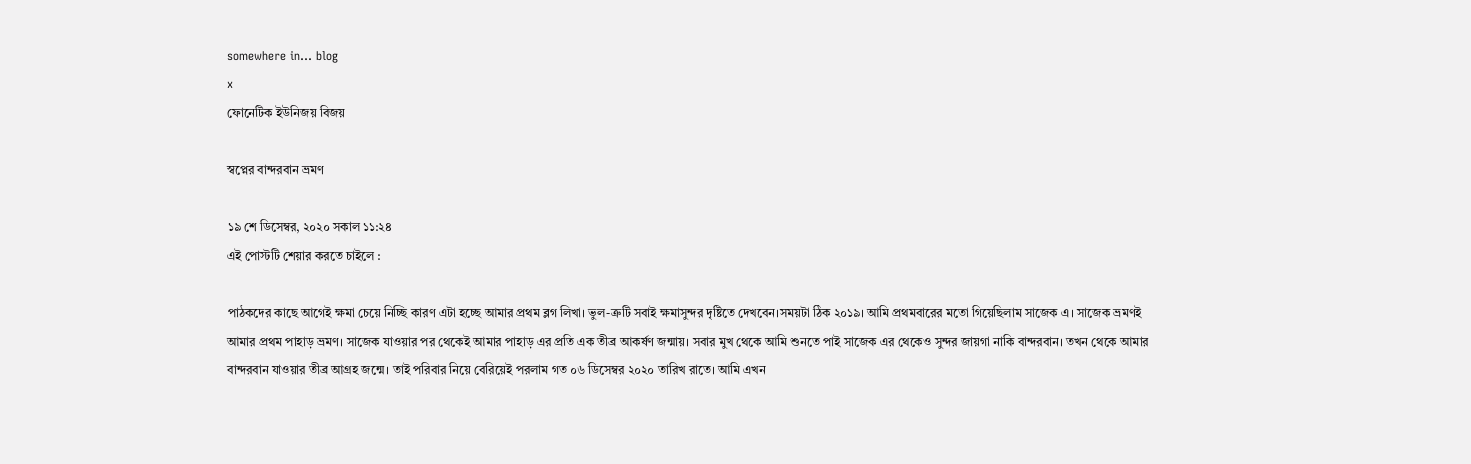somewhere in... blog
x
ফোনেটিক ইউনিজয় বিজয়

স্বপ্নের বান্দরবান ভ্রমণ

১৯ শে ডিসেম্বর, ২০২০ সকাল ১১:২৪
এই পোস্টটি শেয়ার করতে চাইলে :

পাঠকদের কাছে আগেই ক্ষমা চেয়ে নিচ্ছি কারণ এটা হচ্ছে আমার প্রথম ব্লগ লিখা। ভুল-ত্রুটি সবাই ক্ষমাসুন্দর দৃষ্টিতে দেখবেন।সময়টা ঠিক ২০১৯। আমি প্রথমবারের মতো গিয়েছিলাম সাজেক এ। সাজেক ভ্রমণই আমার প্রথম পাহাড় ভ্রমণ। সাজেক যাওয়ার পর থেকেই আমার পাহাড় এর প্রতি এক তীব্র আকর্ষণ জন্মায়। সবার মুখ থেকে আমি শুনতে পাই সাজেক এর থেকেও সুন্দর জায়গা নাকি বান্দরবান। তখন থেকে আমার বান্দরবান যাওয়ার তীব্র আগ্রহ জন্মে। তাই পরিবার নিয়ে বেরিয়েই পরলাম গত ০৬ ডিসেম্বর ২০২০ তারিখ রাতে। আমি এখন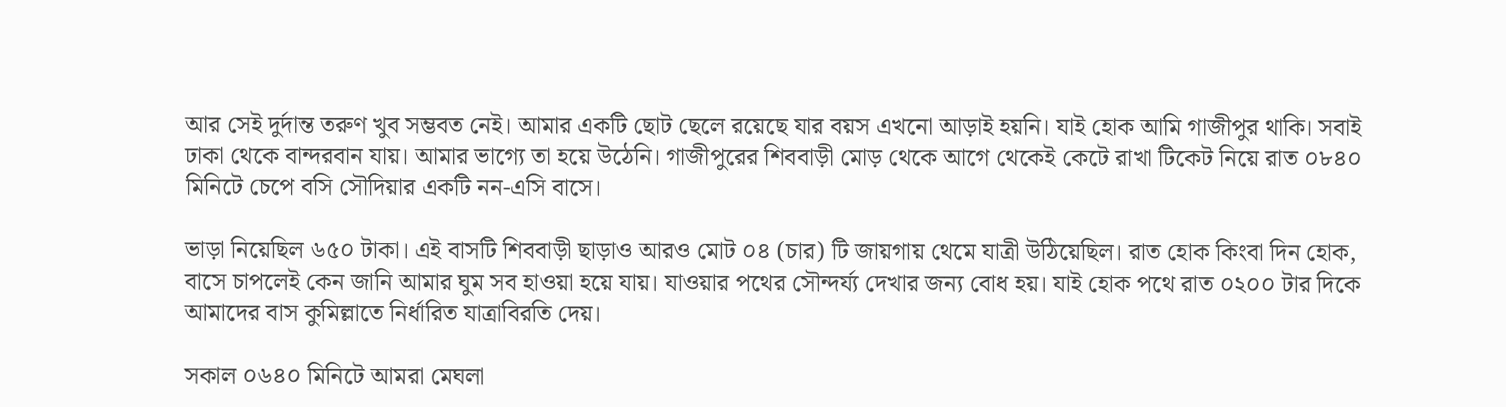আর সেই দুর্দান্ত তরুণ খুব সম্ভবত নেই। আমার একটি ছোট ছেলে রয়েছে যার বয়স এখনো আড়াই হয়নি। যাই হোক আমি গাজীপুর থাকি। সবাই ঢাকা থেকে বান্দরবান যায়। আমার ভাগ্যে তা হয়ে উঠেনি। গাজীপুরের শিববাড়ী মোড় থেকে আগে থেকেই কেটে রাখা টিকেট নিয়ে রাত ০৮৪০ মিনিটে চেপে বসি সৌদিয়ার একটি নন-এসি বাসে।

ভাড়া নিয়েছিল ৬৫০ টাকা। এই বাসটি শিববাড়ী ছাড়াও আরও মোট ০৪ (চার) টি জায়গায় থেমে যাত্রী উঠিয়েছিল। রাত হোক কিংবা দিন হোক, বাসে চাপলেই কেন জানি আমার ঘুম সব হাওয়া হয়ে যায়। যাওয়ার পথের সৌন্দর্য্য দেখার জন্য বোধ হয়। যাই হোক পথে রাত ০২০০ টার দিকে আমাদের বাস কুমিল্লাতে নির্ধারিত যাত্রাবিরতি দেয়।

সকাল ০৬৪০ মিনিটে আমরা মেঘলা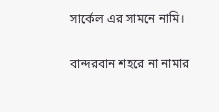সার্কেল এর সামনে নামি।


বান্দরবান শহরে না নামার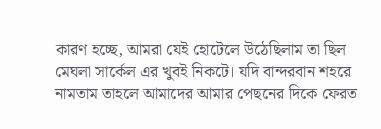কারণ হচ্ছে, আমরা যেই হোটেলে উঠেছিলাম তা ছিল মেঘলা সার্কেল এর খুবই নিকটে। যদি বান্দরবান শহরে নামতাম তাহলে আমাদের আমার পেছনের দিকে ফেরত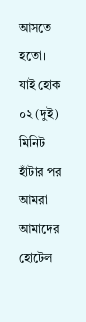আসতে হতো। যাই হোক ০২ (দুই) মিনিট হাঁটার পর আমরা আমাদের হোটেল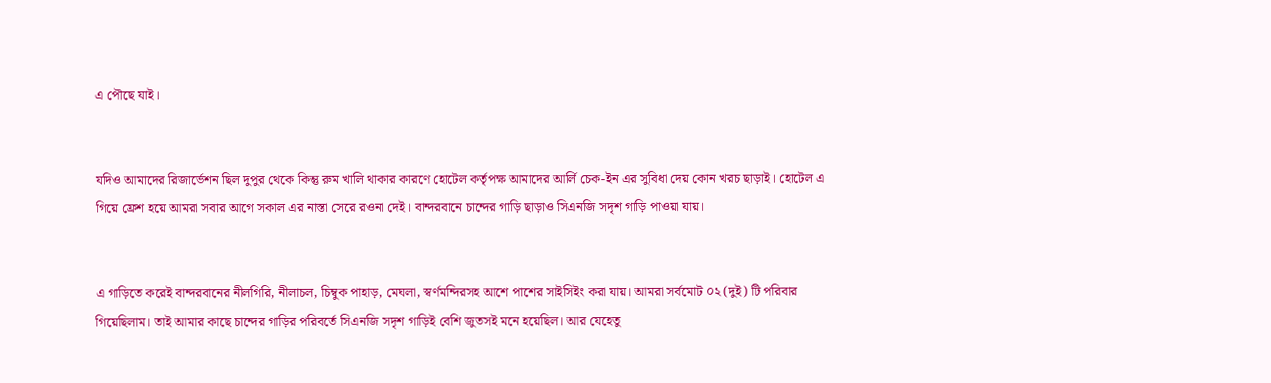এ পৌছে যাই।


যদিও আমাদের রিজার্ভেশন ছিল দুপুর থেকে কিন্তু রুম খালি থাকার কারণে হোটেল কর্তৃপক্ষ আমাদের আর্লি চেক-ইন এর সুবিধা দেয় কোন খরচ ছাড়াই। হোটেল এ গিয়ে ফ্রেশ হয়ে আমরা সবার আগে সকাল এর নাস্তা সেরে রওনা দেই। বান্দরবানে চান্দের গাড়ি ছাড়াও সিএনজি সদৃশ গাড়ি পাওয়া যায়।


এ গাড়িতে করেই বান্দরবানের নীলগিরি, নীলাচল, চিম্বুক পাহাড়, মেঘলা, স্বর্ণমন্দিরসহ আশে পাশের সাইসিইং করা যায়। আমরা সর্বমোট ০২ (দুই) টি পরিবার গিয়েছিলাম। তাই আমার কাছে চান্দের গাড়ির পরিবর্তে সিএনজি সদৃশ গাড়িই বেশি জুতসই মনে হয়েছিল। আর যেহেতু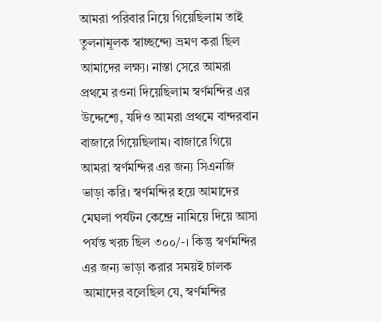আমরা পরিবার নিয়ে গিয়েছিলাম তাই তুলনামূলক স্বাচ্ছন্দ্যে ভ্রমণ করা ছিল আমাদের লক্ষ্য। নাস্তা সেরে আমরা প্রথমে রওনা দিয়েছিলাম স্বর্ণমন্দির এর উদ্দেশ্যে, যদিও আমরা প্রথমে বান্দরবান বাজারে গিয়েছিলাম। বাজারে গিয়ে আমরা স্বর্ণমন্দির এর জন্য সিএনজি ভাড়া করি। স্বর্ণমন্দির হয়ে আমাদের মেঘলা পর্যটন কেন্দ্রে নামিয়ে দিয়ে আসা পর্যন্ত খরচ ছিল ৩০০/-। কিন্তু স্বর্ণমন্দির এর জন্য ভাড়া করার সময়ই চালক আমাদের বলেছিল যে, স্বর্ণমন্দির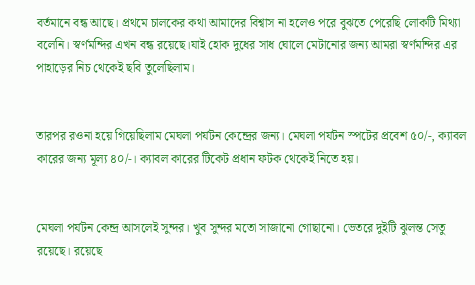বর্তমানে বন্ধ আছে। প্রথমে চালকের কথা আমাদের বিশ্বাস না হলেও পরে বুঝতে পেরেছি লোকটি মিথ্যা বলেনি। স্বর্ণমন্দির এখন বন্ধ রয়েছে।যাই হোক দুধের সাধ ঘোলে মেটানোর জন্য আমরা স্বর্ণমন্দির এর পাহাড়ের নিচ থেকেই ছবি তুলেছিলাম।


তারপর রওনা হয়ে গিয়েছিলাম মেঘলা পর্যটন কেন্দ্রের জন্য। মেঘলা পর্যটন স্পটের প্রবেশ ৫০/-, ক্যাবল কারের জন্য মূল্য ৪০/-। ক্যাবল কারের টিকেট প্রধান ফটক থেকেই নিতে হয়।


মেঘলা পর্যটন কেন্দ্র আসলেই সুন্দর। খুব সুন্দর মতো সাজানো গোছানো। ভেতরে দুইটি ঝুলন্ত সেতু রয়েছে। রয়েছে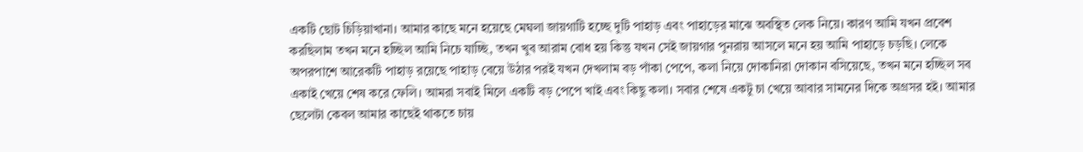একটি ছোট চিড়িয়াখানা। আমার কাছে মনে হয়েছে মেঘলা জায়গাটি হচ্ছে দুটি পাহাড় এবং পাহাড়ের মাঝে অবস্থিত লেক নিয়ে। কারণ আমি যখন প্রবেশ করছিলাম তখন মনে হচ্ছিল আমি নিচে যাচ্ছি, তখন খুব আরাম বোধ হয় কিন্তু যখন সেই জায়গার পুনরায় আসলে মনে হয় আমি পাহাড়ে চড়ছি। লেকে অপরপাশে আরেকটি পাহাড় রয়েছে পাহাড় বেয়ে উঠার পরই যখন দেখলাম বড় পাঁকা পেপে, কলা নিয়ে দোকানিরা দোকান বসিয়েছে, তখন মনে হচ্ছিল সব একাই খেয়ে শেষ করে ফেলি। আমরা সবাই মিলে একটি বড় পেপে খাই এবং কিছু কলা। সবার শেষে একটু চা খেয়ে আবার সামনের দিকে অগ্রসর হই। আমার ছেলেটা কেবল আমার কাছেই থাকতে চায়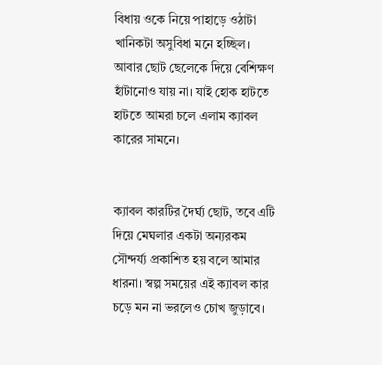বিধায় ওকে নিয়ে পাহাড়ে ওঠাটা খানিকটা অসুবিধা মনে হচ্ছিল। আবার ছোট ছেলেকে দিয়ে বেশিক্ষণ হাঁটানোও যায় না। যাই হোক হাটতে হাটতে আমরা চলে এলাম ক্যাবল কারের সামনে।


ক্যাবল কারটির দৈর্ঘ্য ছোট, তবে এটি দিয়ে মেঘলার একটা অন্যরকম সৌন্দর্য্য প্রকাশিত হয় বলে আমার ধারনা। স্বল্প সময়ের এই ক্যাবল কার চড়ে মন না ভরলেও চোখ জুড়াবে।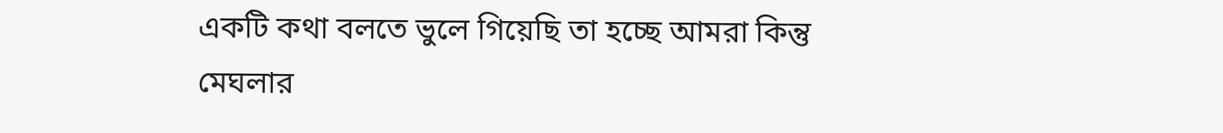একটি কথা বলতে ভুলে গিয়েছি তা হচ্ছে আমরা কিন্তু মেঘলার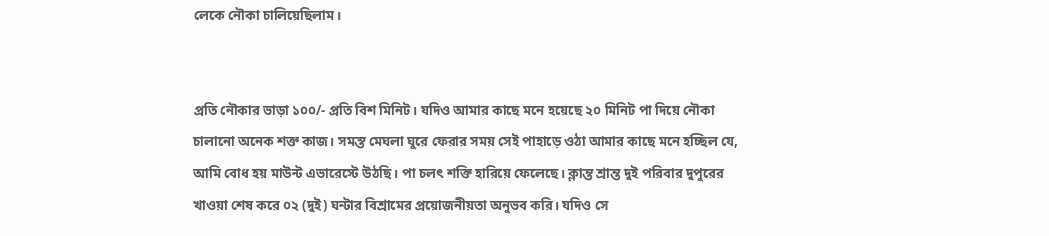লেকে নৌকা চালিয়েছিলাম।


প্রতি নৌকার ভাড়া ১০০/- প্রতি বিশ মিনিট। যদিও আমার কাছে মনে হয়েছে ২০ মিনিট পা দিয়ে নৌকা চালানো অনেক শক্ত কাজ। সমস্ত মেঘলা ঘুরে ফেরার সময় সেই পাহাড়ে ওঠা আমার কাছে মনে হচ্ছিল যে, আমি বোধ হয় মাউন্ট এভারেস্টে উঠছি। পা চলৎ শক্তি হারিয়ে ফেলেছে। ক্লান্ত শ্রান্ত দুই পরিবার দুপুরের খাওয়া শেষ করে ০২ (দুই) ঘন্টার বিশ্রামের প্রয়োজনীয়তা অনুভব করি। যদিও সে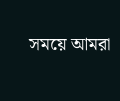সময়ে আমরা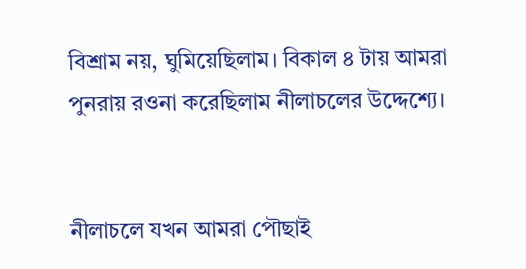বিশ্রাম নয়, ঘুমিয়েছিলাম। বিকাল ৪ টায় আমরা পুনরায় রওনা করেছিলাম নীলাচলের উদ্দেশ্যে।


নীলাচলে যখন আমরা পৌছাই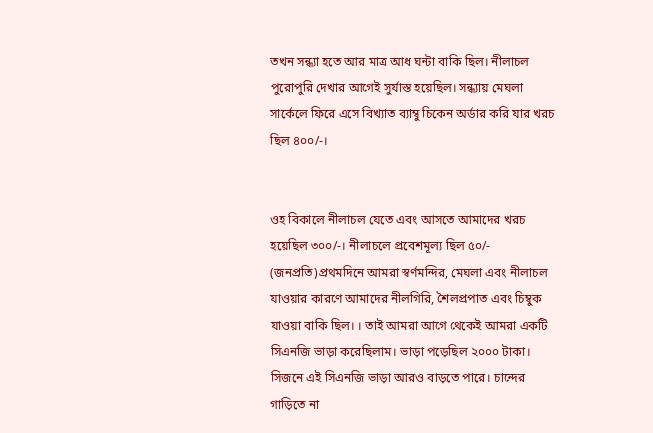তখন সন্ধ্যা হতে আর মাত্র আধ ঘন্টা বাকি ছিল। নীলাচল পুরোপুরি দেখার আগেই সুর্যাস্ত হয়েছিল। সন্ধ্যায় মেঘলা সার্কেলে ফিরে এসে বিখ্যাত ব্যাম্বু চিকেন অর্ডার করি যার খরচ ছিল ৪০০/-।


ওহ বিকালে নীলাচল যেতে এবং আসতে আমাদের খরচ হয়েছিল ৩০০/-। নীলাচলে প্রবেশমূল্য ছিল ৫০/- (জনপ্রতি)প্রথমদিনে আমরা স্বর্ণমন্দির, মেঘলা এবং নীলাচল যাওয়ার কারণে আমাদের নীলগিরি, শৈলপ্রপাত এবং চিম্বুক যাওয়া বাকি ছিল। । তাই আমরা আগে থেকেই আমরা একটি সিএনজি ভাড়া করেছিলাম। ভাড়া পড়েছিল ২০০০ টাকা। সিজনে এই সিএনজি ভাড়া আরও বাড়তে পারে। চান্দের গাড়িতে না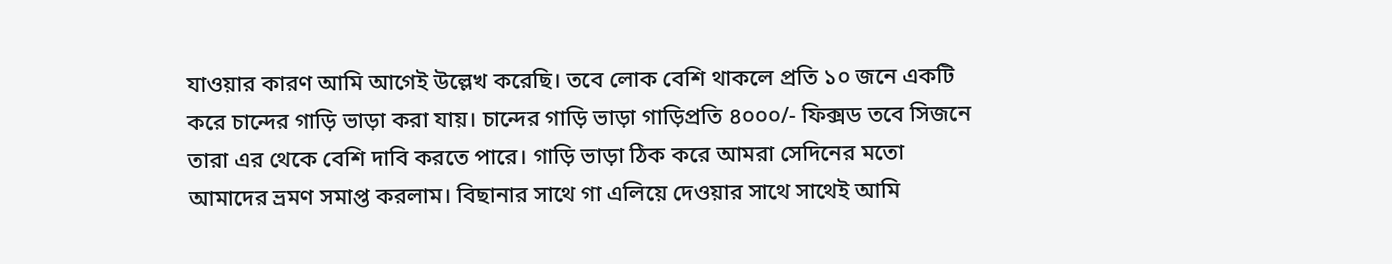যাওয়ার কারণ আমি আগেই উল্লেখ করেছি। তবে লোক বেশি থাকলে প্রতি ১০ জনে একটি করে চান্দের গাড়ি ভাড়া করা যায়। চান্দের গাড়ি ভাড়া গাড়িপ্রতি ৪০০০/- ফিক্সড তবে সিজনে তারা এর থেকে বেশি দাবি করতে পারে। গাড়ি ভাড়া ঠিক করে আমরা সেদিনের মতো আমাদের ভ্রমণ সমাপ্ত করলাম। বিছানার সাথে গা এলিয়ে দেওয়ার সাথে সাথেই আমি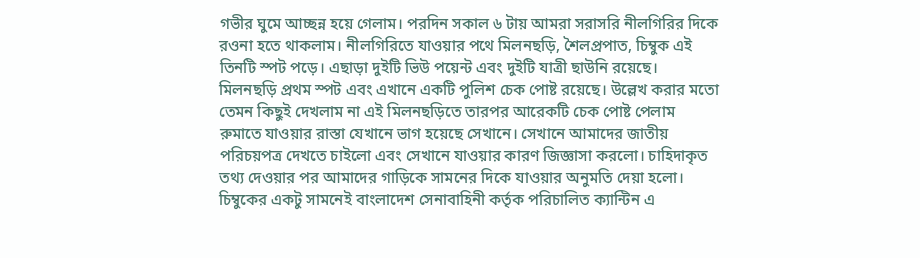গভীর ঘুমে আচ্ছন্ন হয়ে গেলাম। পরদিন সকাল ৬ টায় আমরা সরাসরি নীলগিরির দিকে রওনা হতে থাকলাম। নীলগিরিতে যাওয়ার পথে মিলনছড়ি, শৈলপ্রপাত, চিম্বুক এই তিনটি স্পট পড়ে। এছাড়া দুইটি ভিউ পয়েন্ট এবং দুইটি যাত্রী ছাউনি রয়েছে। মিলনছড়ি প্রথম স্পট এবং এখানে একটি পুলিশ চেক পোষ্ট রয়েছে। উল্লেখ করার মতো তেমন কিছুই দেখলাম না এই মিলনছড়িতে তারপর আরেকটি চেক পোষ্ট পেলাম রুমাতে যাওয়ার রাস্তা যেখানে ভাগ হয়েছে সেখানে। সেখানে আমাদের জাতীয় পরিচয়পত্র দেখতে চাইলো এবং সেখানে যাওয়ার কারণ জিজ্ঞাসা করলো। চাহিদাকৃত তথ্য দেওয়ার পর আমাদের গাড়িকে সামনের দিকে যাওয়ার অনুমতি দেয়া হলো। চিম্বুকের একটু সামনেই বাংলাদেশ সেনাবাহিনী কর্তৃক পরিচালিত ক্যান্টিন এ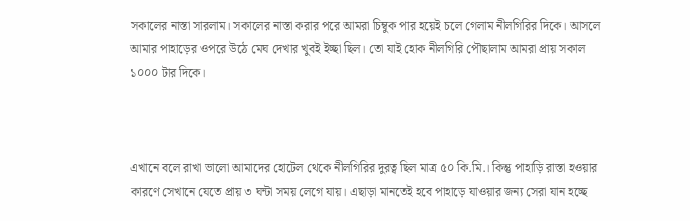সকালের নাস্তা সারলাম। সকালের নাস্তা করার পরে আমরা চিম্বুক পার হয়েই চলে গেলাম নীলগিরির দিকে। আসলে আমার পাহাড়ের ওপরে উঠে মেঘ দেখার খুবই ইচ্ছা ছিল। তো যাই হোক নীলগিরি পৌছালাম আমরা প্রায় সকাল ১০০০ টার দিকে।



এখানে বলে রাখা ভালো আমাদের হোটেল থেকে নীলগিরির দুরত্ব ছিল মাত্র ৫০ কি.মি.। কিন্তু পাহাড়ি রাস্তা হওয়ার কারণে সেখানে যেতে প্রায় ৩ ঘন্টা সময় লেগে যায়। এছাড়া মানতেই হবে পাহাড়ে যাওয়ার জন্য সেরা যান হচ্ছে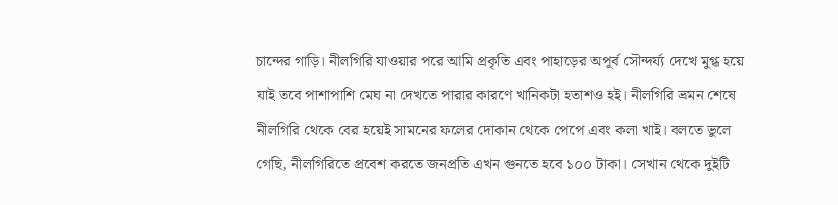চান্দের গাড়ি। নীলগিরি যাওয়ার পরে আমি প্রকৃতি এবং পাহাড়ের অপূর্ব সৌন্দর্য্য দেখে মুগ্ধ হয়ে যাই তবে পাশাপাশি মেঘ না দেখতে পারার কারণে খানিকটা হতাশও হই। নীলগিরি ভ্রমন শেষে নীলগিরি থেকে বের হয়েই সামনের ফলের দোকান থেকে পেপে এবং কলা খাই। বলতে ভুলে গেছি, নীলগিরিতে প্রবেশ করতে জনপ্রতি এখন গুনতে হবে ১০০ টাকা। সেখান থেকে দুইটি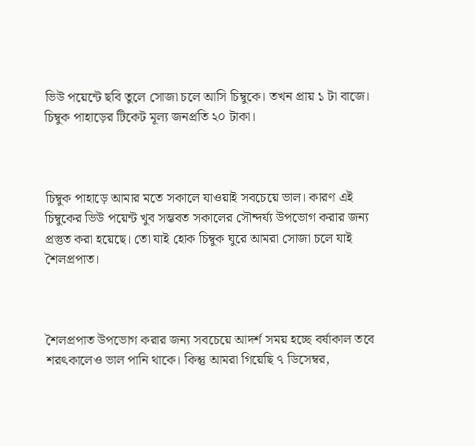ভিউ পয়েন্টে ছবি তুলে সোজা চলে আসি চিম্বুকে। তখন প্রায় ১ টা বাজে। চিম্বুক পাহাড়ের টিকেট মূল্য জনপ্রতি ২০ টাকা।



চিম্বুক পাহাড়ে আমার মতে সকালে যাওয়াই সবচেয়ে ভাল। কারণ এই চিম্বুকের ভিউ পয়েন্ট খুব সম্ভবত সকালের সৌন্দর্য্য উপভোগ করার জন্য প্রস্তুত করা হয়েছে। তো যাই হোক চিম্বুক ঘুরে আমরা সোজা চলে যাই শৈলপ্রপাত।



শৈলপ্রপাত উপভোগ করার জন্য সবচেয়ে আদর্শ সময় হচ্ছে বর্ষাকাল তবে শরৎকালেও ভাল পানি থাকে। কিন্তু আমরা গিয়েছি ৭ ডিসেম্বর,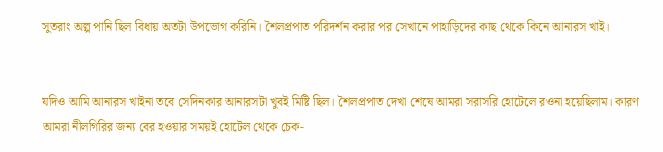সুতরাং অল্প পানি ছিল বিধায় অতটা উপভোগ করিনি। শৈলপ্রপাত পরিদর্শন করার পর সেখানে পাহাড়িদের কাছ থেকে কিনে আনারস খাই।


যদিও আমি আনারস খাইনা তবে সেদিনকার আনারসটা খুবই মিষ্টি ছিল। শৈলপ্রপাত দেখা শেষে আমরা সরাসরি হোটেলে রওনা হয়েছিলাম। কারণ আমরা নীলগিরির জন্য বের হওয়ার সময়ই হোটেল থেকে চেক-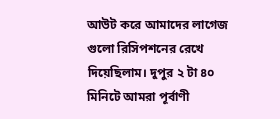আউট করে আমাদের লাগেজ গুলো রিসিপশনের রেখে দিয়েছিলাম। দুপুর ২ টা ৪০ মিনিটে আমরা পূর্বাণী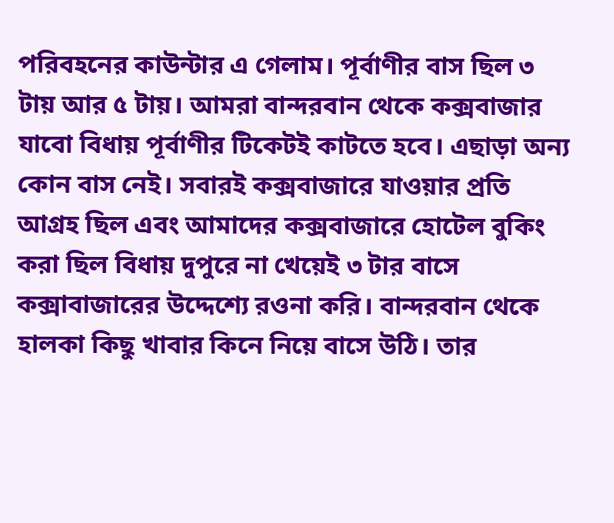পরিবহনের কাউন্টার এ গেলাম। পূর্বাণীর বাস ছিল ৩ টায় আর ৫ টায়। আমরা বান্দরবান থেকে কক্সবাজার যাবো বিধায় পূর্বাণীর টিকেটই কাটতে হবে। এছাড়া অন্য কোন বাস নেই। সবারই কক্সবাজারে যাওয়ার প্রতি আগ্রহ ছিল এবং আমাদের কক্সবাজারে হোটেল বুকিং করা ছিল বিধায় দুপুরে না খেয়েই ৩ টার বাসে কক্সাবাজারের উদ্দেশ্যে রওনা করি। বান্দরবান থেকে হালকা কিছু খাবার কিনে নিয়ে বাসে উঠি। তার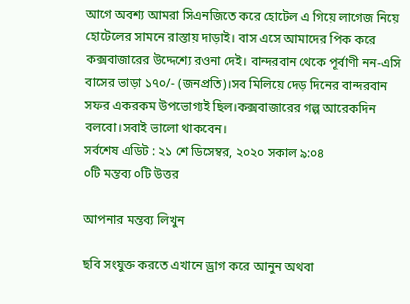আগে অবশ্য আমরা সিএনজিতে করে হোটেল এ গিয়ে লাগেজ নিয়ে হোটেলের সামনে রাস্তায় দাড়াই। বাস এসে আমাদের পিক করে কক্সবাজারের উদ্দেশ্যে রওনা দেই। বান্দরবান থেকে পূর্বাণী নন-এসি বাসের ভাড়া ১৭০/- (জনপ্রতি)।সব মিলিয়ে দেড় দিনের বান্দরবান সফর একরকম উপভোগ্যই ছিল।কক্সবাজারের গল্প আরেকদিন বলবো।সবাই ভালো থাকবেন।
সর্বশেষ এডিট : ২১ শে ডিসেম্বর, ২০২০ সকাল ৯:০৪
০টি মন্তব্য ০টি উত্তর

আপনার মন্তব্য লিখুন

ছবি সংযুক্ত করতে এখানে ড্রাগ করে আনুন অথবা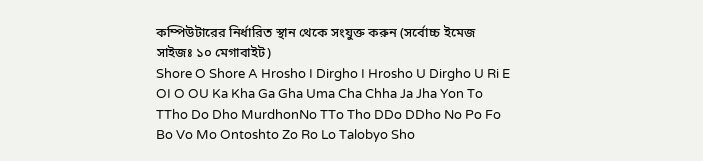কম্পিউটারের নির্ধারিত স্থান থেকে সংযুক্ত করুন (সর্বোচ্চ ইমেজ সাইজঃ ১০ মেগাবাইট)
Shore O Shore A Hrosho I Dirgho I Hrosho U Dirgho U Ri E OI O OU Ka Kha Ga Gha Uma Cha Chha Ja Jha Yon To TTho Do Dho MurdhonNo TTo Tho DDo DDho No Po Fo Bo Vo Mo Ontoshto Zo Ro Lo Talobyo Sho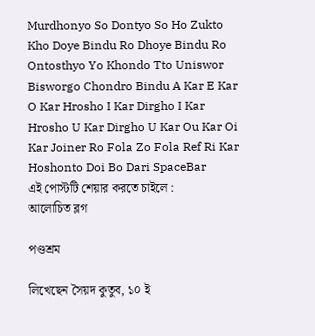Murdhonyo So Dontyo So Ho Zukto Kho Doye Bindu Ro Dhoye Bindu Ro Ontosthyo Yo Khondo Tto Uniswor Bisworgo Chondro Bindu A Kar E Kar O Kar Hrosho I Kar Dirgho I Kar Hrosho U Kar Dirgho U Kar Ou Kar Oi Kar Joiner Ro Fola Zo Fola Ref Ri Kar Hoshonto Doi Bo Dari SpaceBar
এই পোস্টটি শেয়ার করতে চাইলে :
আলোচিত ব্লগ

পণ্ডশ্রম

লিখেছেন সৈয়দ কুতুব, ১০ ই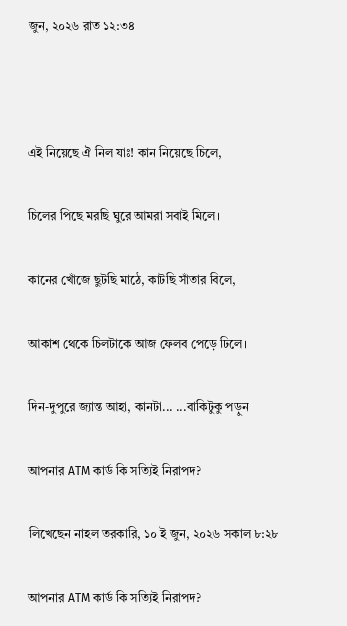জুন, ২০২৬ রাত ১২:৩৪



এই নিয়েছে ঐ নিল যাঃ! কান নিয়েছে চিলে,

চিলের পিছে মরছি ঘুরে আমরা সবাই মিলে।

কানের খোঁজে ছুটছি মাঠে, কাটছি সাঁতার বিলে,

আকাশ থেকে চিলটাকে আজ ফেলব পেড়ে ঢিলে।

দিন-দুপুরে জ্যান্ত আহা, কানটা... ...বাকিটুকু পড়ুন

আপনার ATM কার্ড কি সত্যিই নিরাপদ?

লিখেছেন নাহল তরকারি, ১০ ই জুন, ২০২৬ সকাল ৮:২৮

আপনার ATM কার্ড কি সত্যিই নিরাপদ?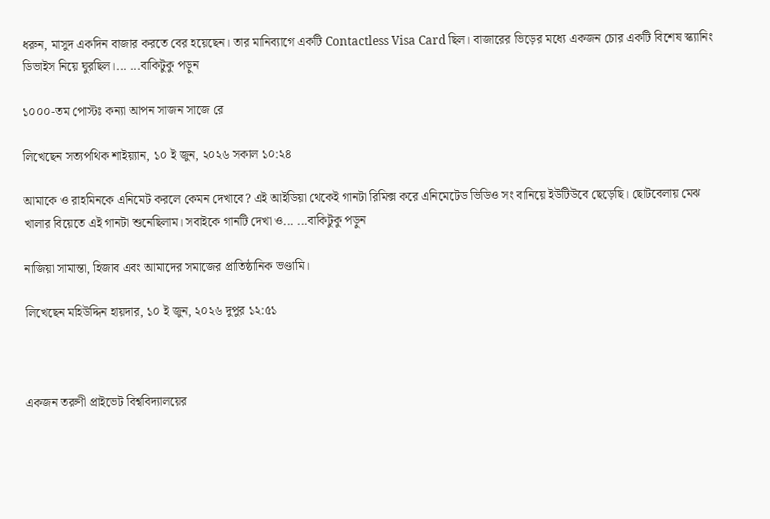ধরুন, মাসুদ একদিন বাজার করতে বের হয়েছেন। তার মানিব্যাগে একটি Contactless Visa Card ছিল। বাজারের ভিড়ের মধ্যে একজন চোর একটি বিশেষ স্ক্যানিং ডিভাইস নিয়ে ঘুরছিল।... ...বাকিটুকু পড়ুন

১০০০-তম পোস্টঃ কন্যা আপন সাজন সাজে রে

লিখেছেন সত্যপথিক শাইয়্যান, ১০ ই জুন, ২০২৬ সকাল ১০:২৪

আমাকে ও রাহমিনকে এনিমেট করলে কেমন দেখাবে? এই আইডিয়া থেকেই গানটা রিমিক্স করে এনিমেটেড ভিডিও সং বানিয়ে ইউটিউবে ছেড়েছি। ছোটবেলায় মেঝ খালার বিয়েতে এই গানটা শুনেছিলাম। সবাইকে গানটি দেখা ও... ...বাকিটুকু পড়ুন

নাজিয়া সামান্তা, হিজাব এবং আমাদের সমাজের প্রাতিষ্ঠানিক ভণ্ডামি।

লিখেছেন মহিউদ্দিন হায়দার, ১০ ই জুন, ২০২৬ দুপুর ১২:৫১



একজন তরুণী প্রাইভেট বিশ্ববিদ্যালয়ের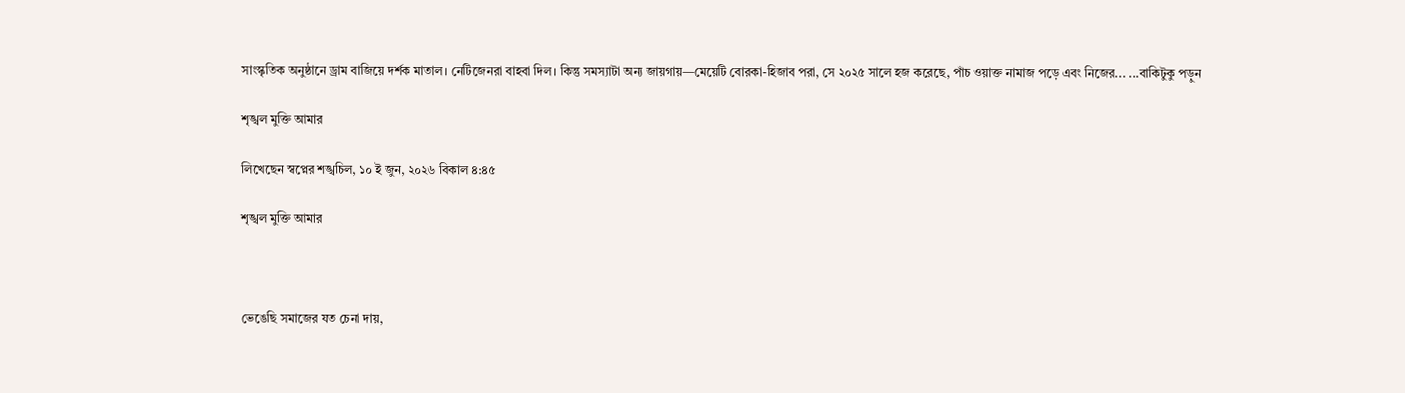সাংস্কৃতিক অনুষ্ঠানে ড্রাম বাজিয়ে দর্শক মাতাল। নেটিজেনরা বাহবা দিল। কিন্তু সমস্যাটা অন্য জায়গায়—মেয়েটি বোরকা-হিজাব পরা, সে ২০২৫ সালে হজ করেছে, পাঁচ ওয়াক্ত নামাজ পড়ে এবং নিজের... ...বাকিটুকু পড়ুন

শৃঙ্খল মুক্তি আমার

লিখেছেন স্বপ্নের শঙ্খচিল, ১০ ই জুন, ২০২৬ বিকাল ৪:৪৫

শৃঙ্খল মুক্তি আমার



ভেঙেছি সমাজের যত চেনা দায়,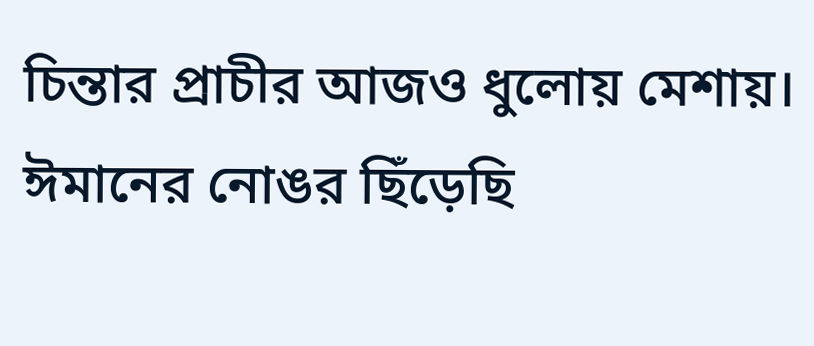চিন্তার প্রাচীর আজও ধুলোয় মেশায়।
ঈমানের নোঙর ছিঁড়েছি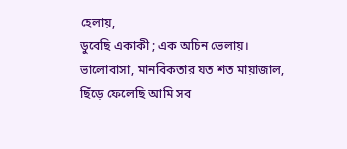হেলায়,
ডুবেছি একাকী ; এক অচিন ভেলায়।
ভালোবাসা, মানবিকতার যত শত মায়াজাল,
ছিঁড়ে ফেলেছি আমি সব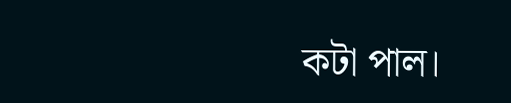কটা পাল।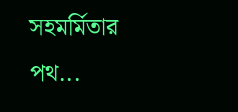সহমর্মিতার পথ...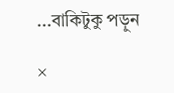...বাকিটুকু পড়ুন

×